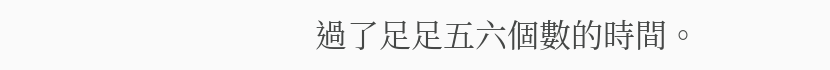過了足足五六個數的時間。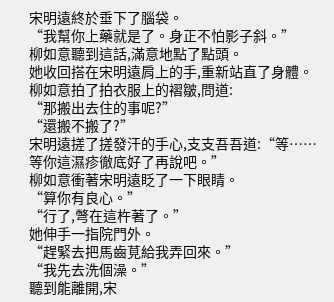宋明遠終於垂下了腦袋。
“我幫你上藥就是了。身正不怕影子斜。”
柳如意聽到這話,滿意地點了點頭。
她收回搭在宋明遠肩上的手,重新站直了身體。
柳如意拍了拍衣服上的褶皺,問道:
“那搬出去住的事呢?”
“還搬不搬了?”
宋明遠搓了搓發汗的手心,支支吾吾道:“等……等你這濕疹徹底好了再說吧。”
柳如意衝著宋明遠眨了一下眼睛。
“算你有良心。”
“行了,彆在這杵著了。”
她伸手一指院門外。
“趕緊去把馬齒莧給我弄回來。”
“我先去洗個澡。”
聽到能離開,宋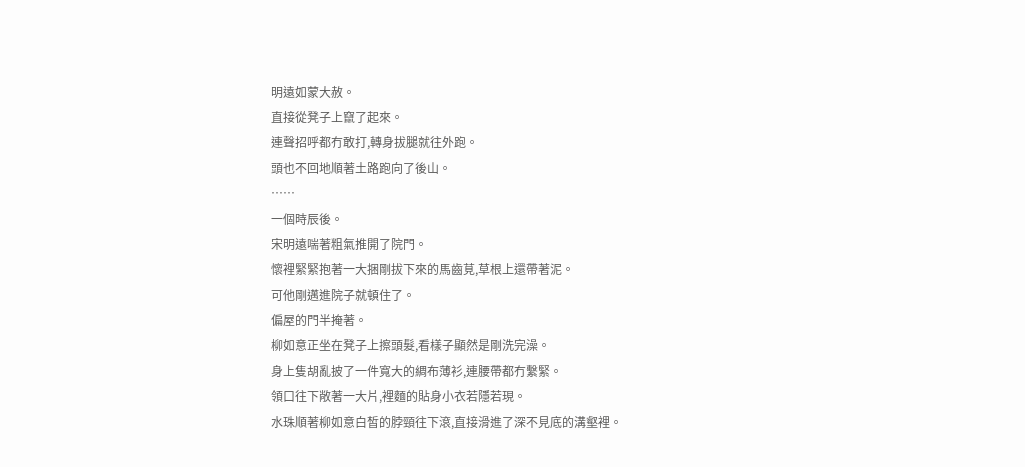明遠如蒙大赦。
直接從凳子上竄了起來。
連聲招呼都冇敢打,轉身拔腿就往外跑。
頭也不回地順著土路跑向了後山。
……
一個時辰後。
宋明遠喘著粗氣推開了院門。
懷裡緊緊抱著一大捆剛拔下來的馬齒莧,草根上還帶著泥。
可他剛邁進院子就頓住了。
偏屋的門半掩著。
柳如意正坐在凳子上擦頭髮,看樣子顯然是剛洗完澡。
身上隻胡亂披了一件寬大的綢布薄衫,連腰帶都冇繫緊。
領口往下敞著一大片,裡麵的貼身小衣若隱若現。
水珠順著柳如意白皙的脖頸往下滾,直接滑進了深不見底的溝壑裡。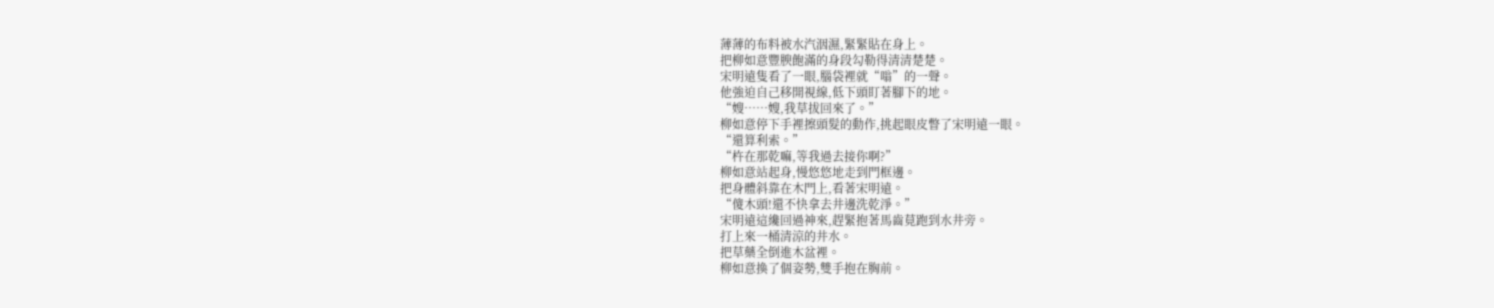薄薄的布料被水汽洇濕,緊緊貼在身上。
把柳如意豐腴飽滿的身段勾勒得清清楚楚。
宋明遠隻看了一眼,腦袋裡就“嗡”的一聲。
他強迫自己移開視線,低下頭盯著腳下的地。
“嫂……嫂,我草拔回來了。”
柳如意停下手裡擦頭髮的動作,挑起眼皮瞥了宋明遠一眼。
“還算利索。”
“杵在那乾嘛,等我過去接你啊?”
柳如意站起身,慢悠悠地走到門框邊。
把身體斜靠在木門上,看著宋明遠。
“傻木頭!還不快拿去井邊洗乾淨。”
宋明遠這纔回過神來,趕緊抱著馬齒莧跑到水井旁。
打上來一桶清涼的井水。
把草藥全倒進木盆裡。
柳如意換了個姿勢,雙手抱在胸前。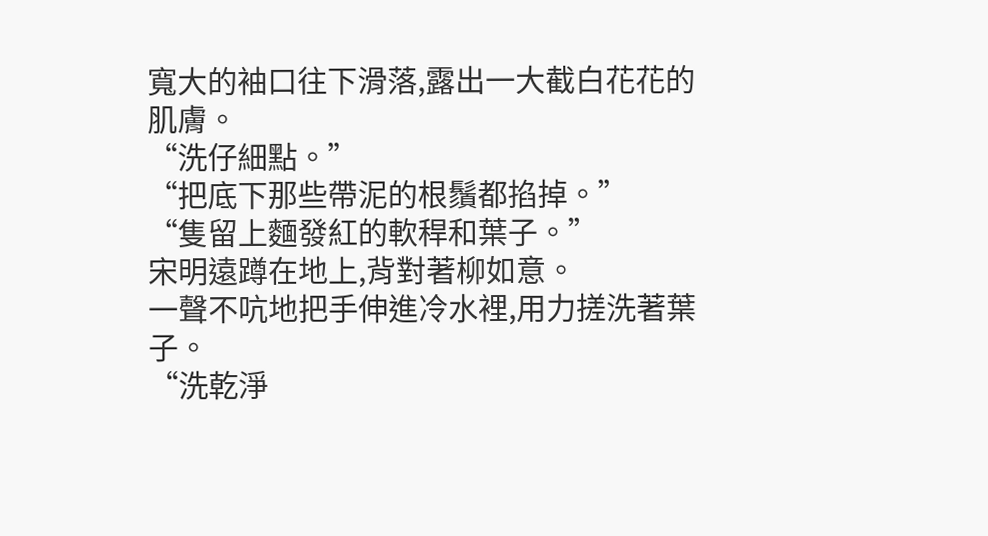寬大的袖口往下滑落,露出一大截白花花的肌膚。
“洗仔細點。”
“把底下那些帶泥的根鬚都掐掉。”
“隻留上麵發紅的軟稈和葉子。”
宋明遠蹲在地上,背對著柳如意。
一聲不吭地把手伸進冷水裡,用力搓洗著葉子。
“洗乾淨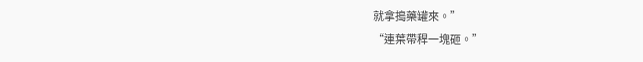就拿搗藥罐來。”
“連葉帶稈一塊砸。”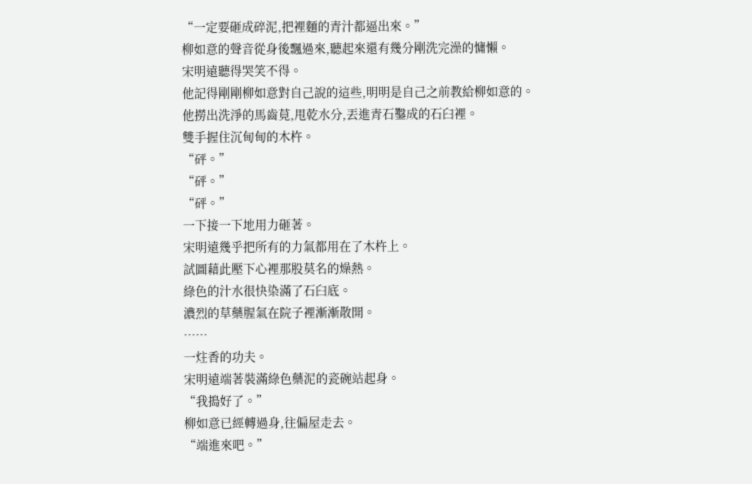“一定要砸成碎泥,把裡麵的青汁都逼出來。”
柳如意的聲音從身後飄過來,聽起來還有幾分剛洗完澡的慵懶。
宋明遠聽得哭笑不得。
他記得剛剛柳如意對自己說的這些,明明是自己之前教給柳如意的。
他撈出洗淨的馬齒莧,甩乾水分,丟進青石鑿成的石臼裡。
雙手握住沉甸甸的木杵。
“砰。”
“砰。”
“砰。”
一下接一下地用力砸著。
宋明遠幾乎把所有的力氣都用在了木杵上。
試圖藉此壓下心裡那股莫名的燥熱。
綠色的汁水很快染滿了石臼底。
濃烈的草藥腥氣在院子裡漸漸散開。
……
一炷香的功夫。
宋明遠端著裝滿綠色藥泥的瓷碗站起身。
“我搗好了。”
柳如意已經轉過身,往偏屋走去。
“端進來吧。”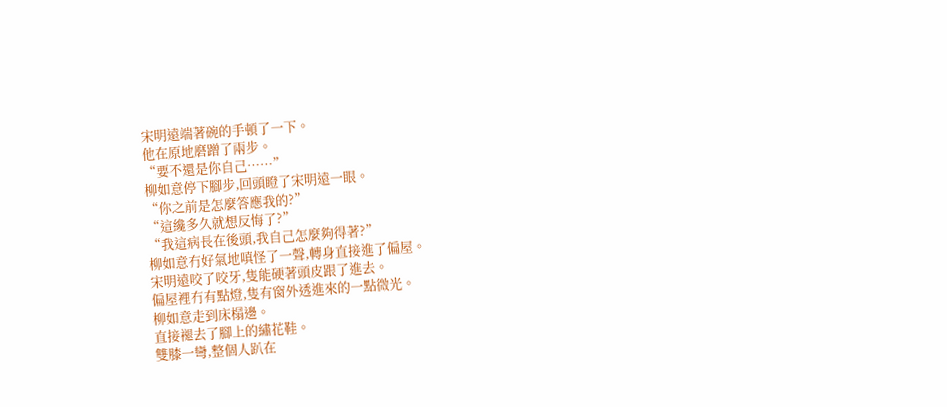宋明遠端著碗的手頓了一下。
他在原地磨蹭了兩步。
“要不還是你自己……”
柳如意停下腳步,回頭瞪了宋明遠一眼。
“你之前是怎麼答應我的?”
“這纔多久就想反悔了?”
“我這病長在後頭,我自己怎麼夠得著?”
柳如意冇好氣地嗔怪了一聲,轉身直接進了偏屋。
宋明遠咬了咬牙,隻能硬著頭皮跟了進去。
偏屋裡冇有點燈,隻有窗外透進來的一點微光。
柳如意走到床榻邊。
直接褪去了腳上的繡花鞋。
雙膝一彎,整個人趴在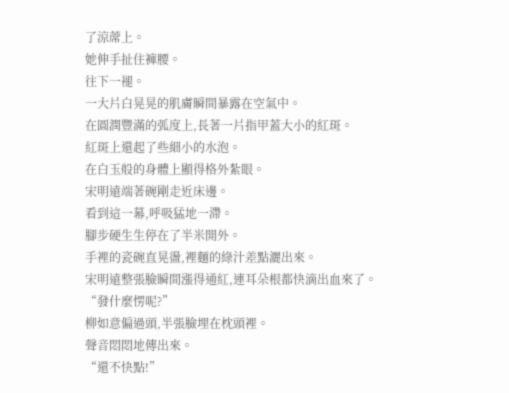了涼蓆上。
她伸手扯住褲腰。
往下一褪。
一大片白晃晃的肌膚瞬間暴露在空氣中。
在圓潤豐滿的弧度上,長著一片指甲蓋大小的紅斑。
紅斑上還起了些細小的水泡。
在白玉般的身體上顯得格外紮眼。
宋明遠端著碗剛走近床邊。
看到這一幕,呼吸猛地一滯。
腳步硬生生停在了半米開外。
手裡的瓷碗直晃盪,裡麵的綠汁差點灑出來。
宋明遠整張臉瞬間漲得通紅,連耳朵根都快滴出血來了。
“發什麼愣呢?”
柳如意偏過頭,半張臉埋在枕頭裡。
聲音悶悶地傳出來。
“還不快點!”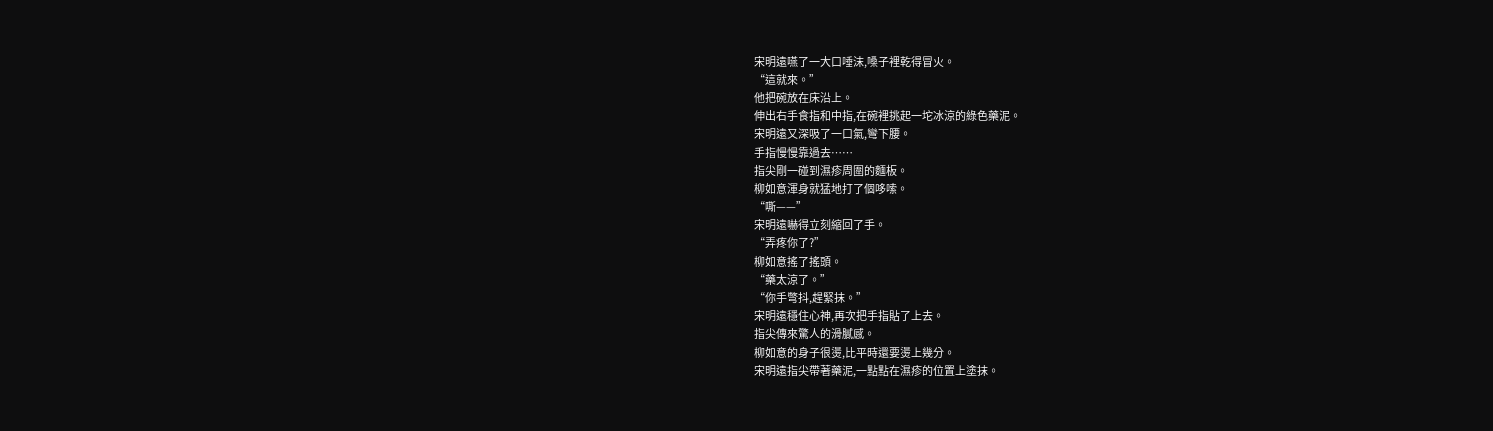宋明遠嚥了一大口唾沫,嗓子裡乾得冒火。
“這就來。”
他把碗放在床沿上。
伸出右手食指和中指,在碗裡挑起一坨冰涼的綠色藥泥。
宋明遠又深吸了一口氣,彎下腰。
手指慢慢靠過去……
指尖剛一碰到濕疹周圍的麵板。
柳如意渾身就猛地打了個哆嗦。
“嘶——”
宋明遠嚇得立刻縮回了手。
“弄疼你了?”
柳如意搖了搖頭。
“藥太涼了。”
“你手彆抖,趕緊抹。”
宋明遠穩住心神,再次把手指貼了上去。
指尖傳來驚人的滑膩感。
柳如意的身子很燙,比平時還要燙上幾分。
宋明遠指尖帶著藥泥,一點點在濕疹的位置上塗抹。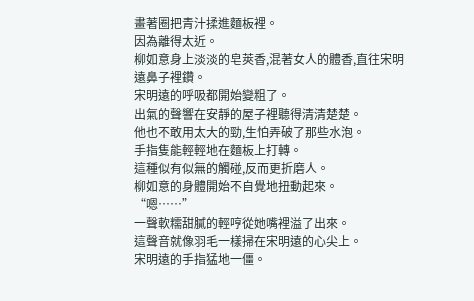畫著圈把青汁揉進麵板裡。
因為離得太近。
柳如意身上淡淡的皂莢香,混著女人的體香,直往宋明遠鼻子裡鑽。
宋明遠的呼吸都開始變粗了。
出氣的聲響在安靜的屋子裡聽得清清楚楚。
他也不敢用太大的勁,生怕弄破了那些水泡。
手指隻能輕輕地在麵板上打轉。
這種似有似無的觸碰,反而更折磨人。
柳如意的身體開始不自覺地扭動起來。
“嗯……”
一聲軟糯甜膩的輕哼從她嘴裡溢了出來。
這聲音就像羽毛一樣掃在宋明遠的心尖上。
宋明遠的手指猛地一僵。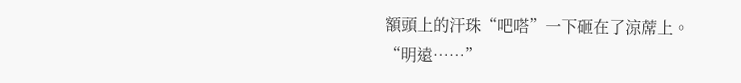額頭上的汗珠“吧嗒”一下砸在了涼蓆上。
“明遠……”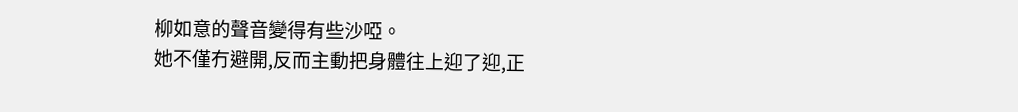柳如意的聲音變得有些沙啞。
她不僅冇避開,反而主動把身體往上迎了迎,正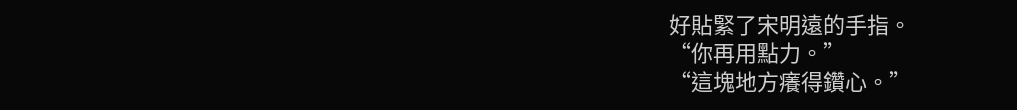好貼緊了宋明遠的手指。
“你再用點力。”
“這塊地方癢得鑽心。”